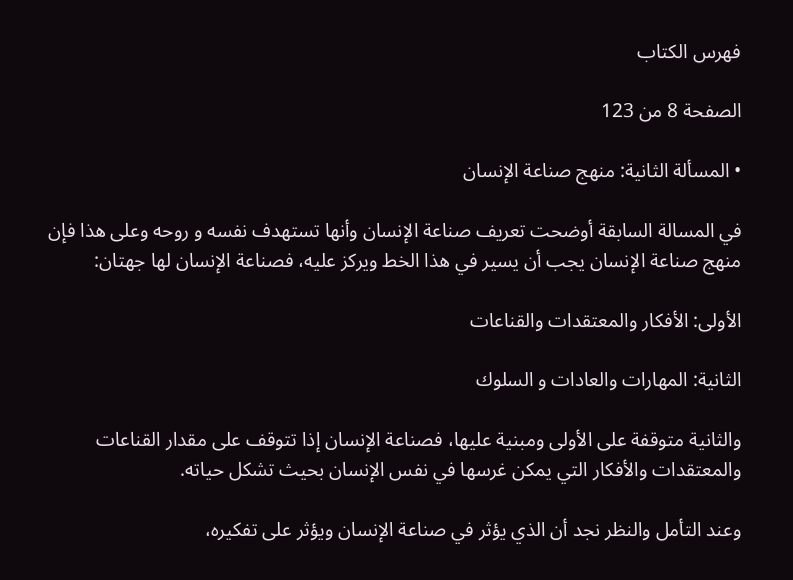فهرس الكتاب

الصفحة 8 من 123

• المسألة الثانية: منهج صناعة الإنسان

في المسالة السابقة أوضحت تعريف صناعة الإنسان وأنها تستهدف نفسه و روحه وعلى هذا فإن منهج صناعة الإنسان يجب أن يسير في هذا الخط ويركز عليه، فصناعة الإنسان لها جهتان:

الأولى: الأفكار والمعتقدات والقناعات

الثانية: المهارات والعادات و السلوك

والثانية متوقفة على الأولى ومبنية عليها، فصناعة الإنسان إذا تتوقف على مقدار القناعات والمعتقدات والأفكار التي يمكن غرسها في نفس الإنسان بحيث تشكل حياته.

وعند التأمل والنظر نجد أن الذي يؤثر في صناعة الإنسان ويؤثر على تفكيره،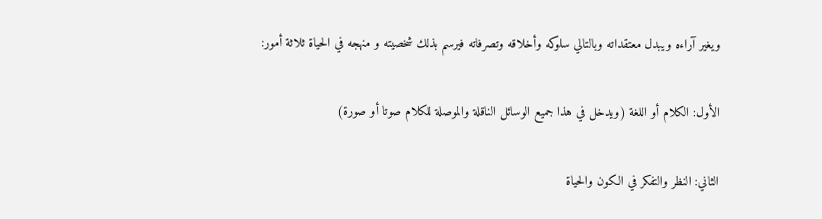ويغير آراءه ويبدل معتقداته وبالتالي سلوكه وأخلاقه وتصرفاته فيرسم بذلك شخصيته و منهجه في الحياة ثلاثة أمور:

الأول: الكلام أو اللغة (ويدخل في هذا جميع الوسائل الناقلة والموصلة للكلام صوتا أو صورة)

الثاني: النظر والتفكر في الكون والحياة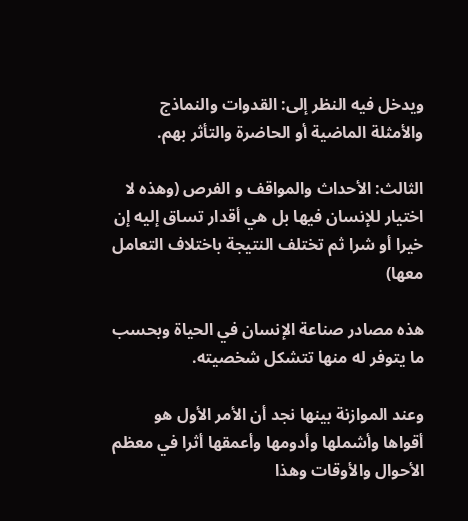ويدخل فيه النظر إلى: القدوات والنماذج والأمثلة الماضية أو الحاضرة والتأثر بهم.

الثالث: الأحداث والمواقف و الفرص (وهذه لا اختيار للإنسان فيها بل هي أقدار تساق إليه إن خيرا أو شرا ثم تختلف النتيجة باختلاف التعامل معها)

هذه مصادر صناعة الإنسان في الحياة وبحسب ما يتوفر له منها تتشكل شخصيته.

وعند الموازنة بينها نجد أن الأمر الأول هو أقواها وأشملها وأدومها وأعمقها أثرا في معظم الأحوال والأوقات وهذا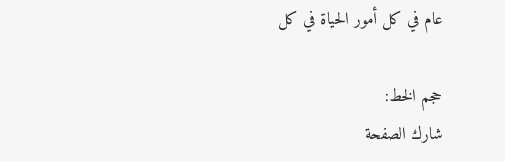عام في كل أمور الحياة في كل

حجم الخط:
شارك الصفحة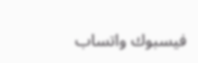فيسبوك واتساب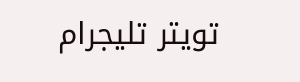تويتر تليجرام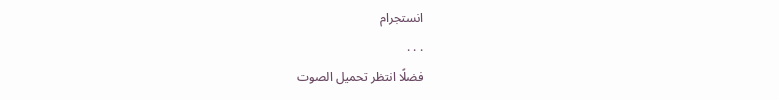انستجرام
. . .
فضلًا انتظر تحميل الصوت